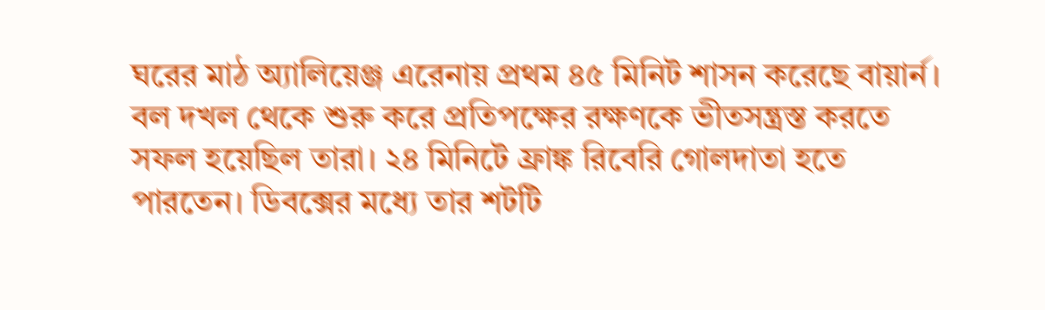ঘরের মাঠ অ্যালিয়েঞ্জ এরেনায় প্রথম ৪৫ মিনিট শাসন করেছে বায়ার্ন। বল দখল থেকে শুরু করে প্রতিপক্ষের রক্ষণকে ভীতসন্ত্রস্ত করতে সফল হয়েছিল তারা। ২৪ মিনিটে ফ্রাঙ্ক রিবেরি গোলদাতা হতে পারতেন। ডিবক্সের মধ্যে তার শটটি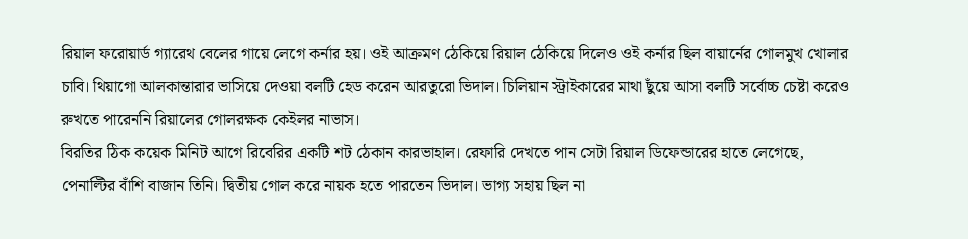রিয়াল ফরোয়ার্ড গ্যারেথ বেলের গায়ে লেগে কর্নার হয়। ওই আক্রমণ ঠেকিয়ে রিয়াল ঠেকিয়ে দিলেও ওই কর্নার ছিল বায়ার্নের গোলমুখ খোলার চাবি। থিয়াগো আলকান্তারার ভাসিয়ে দেওয়া বলটি হেড করেন আরতুরো ভিদাল। চিলিয়ান স্ট্রাইকারের মাথা ছুঁয়ে আসা বলটি সর্বোচ্চ চেষ্টা করেও রুখতে পারেননি রিয়ালের গোলরক্ষক কেইলর নাভাস।
বিরতির ঠিক কয়েক মিনিট আগে রিবেরির একটি শট ঠেকান কারভাহাল। রেফারি দেখতে পান সেটা রিয়াল ডিফেন্ডারের হাতে লেগেছে, পেনাল্টির বাঁশি বাজান তিনি। দ্বিতীয় গোল করে নায়ক হতে পারতেন ভিদাল। ভাগ্য সহায় ছিল না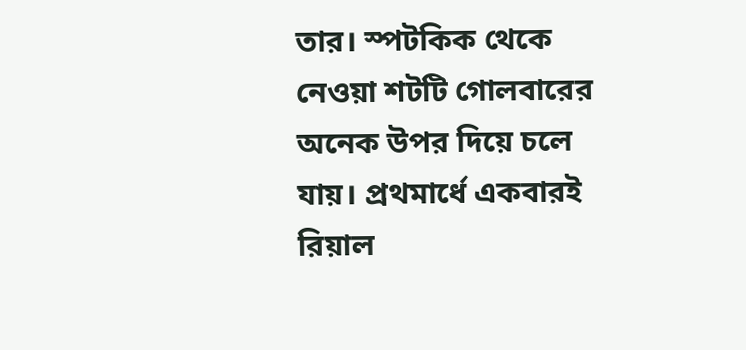তার। স্পটকিক থেকে নেওয়া শটটি গোলবারের অনেক উপর দিয়ে চলে যায়। প্রথমার্ধে একবারই রিয়াল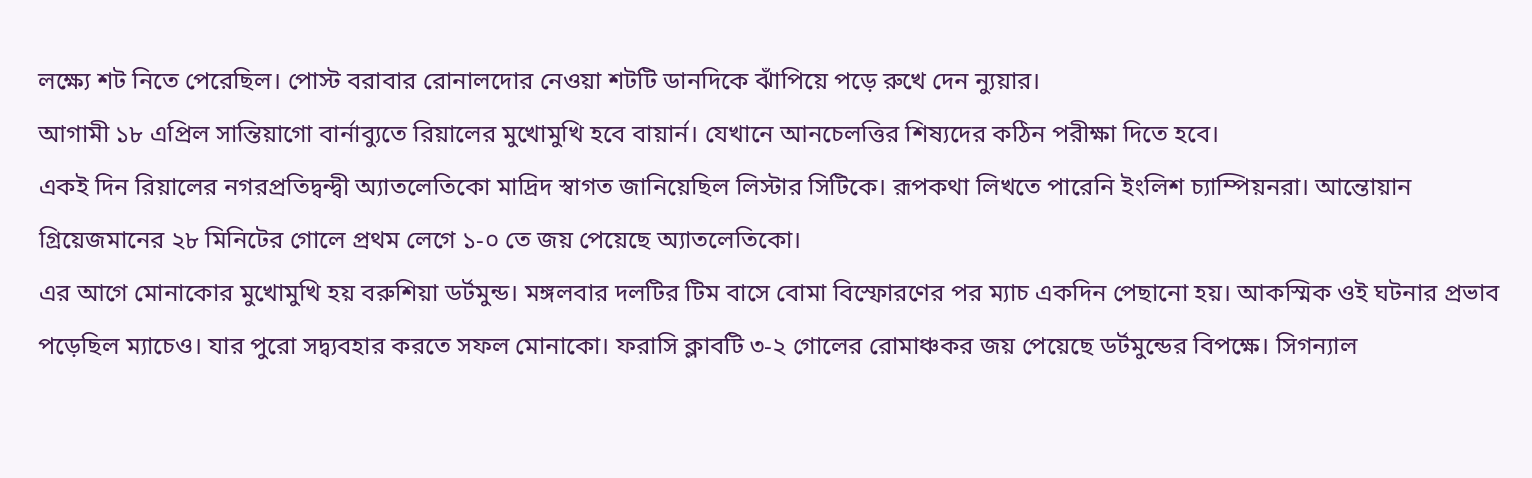লক্ষ্যে শট নিতে পেরেছিল। পোস্ট বরাবার রোনালদোর নেওয়া শটটি ডানদিকে ঝাঁপিয়ে পড়ে রুখে দেন ন্যুয়ার।
আগামী ১৮ এপ্রিল সান্তিয়াগো বার্নাব্যুতে রিয়ালের মুখোমুখি হবে বায়ার্ন। যেখানে আনচেলত্তির শিষ্যদের কঠিন পরীক্ষা দিতে হবে।
একই দিন রিয়ালের নগরপ্রতিদ্বন্দ্বী অ্যাতলেতিকো মাদ্রিদ স্বাগত জানিয়েছিল লিস্টার সিটিকে। রূপকথা লিখতে পারেনি ইংলিশ চ্যাম্পিয়নরা। আন্তোয়ান গ্রিয়েজমানের ২৮ মিনিটের গোলে প্রথম লেগে ১-০ তে জয় পেয়েছে অ্যাতলেতিকো।
এর আগে মোনাকোর মুখোমুখি হয় বরুশিয়া ডর্টমুন্ড। মঙ্গলবার দলটির টিম বাসে বোমা বিস্ফোরণের পর ম্যাচ একদিন পেছানো হয়। আকস্মিক ওই ঘটনার প্রভাব পড়েছিল ম্যাচেও। যার পুরো সদ্ব্যবহার করতে সফল মোনাকো। ফরাসি ক্লাবটি ৩-২ গোলের রোমাঞ্চকর জয় পেয়েছে ডর্টমুন্ডের বিপক্ষে। সিগন্যাল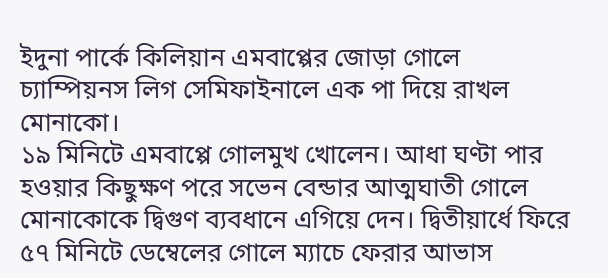ইদুনা পার্কে কিলিয়ান এমবাপ্পের জোড়া গোলে চ্যাম্পিয়নস লিগ সেমিফাইনালে এক পা দিয়ে রাখল মোনাকো।
১৯ মিনিটে এমবাপ্পে গোলমুখ খোলেন। আধা ঘণ্টা পার হওয়ার কিছুক্ষণ পরে সভেন বেন্ডার আত্মঘাতী গোলে মোনাকোকে দ্বিগুণ ব্যবধানে এগিয়ে দেন। দ্বিতীয়ার্ধে ফিরে ৫৭ মিনিটে ডেম্বেলের গোলে ম্যাচে ফেরার আভাস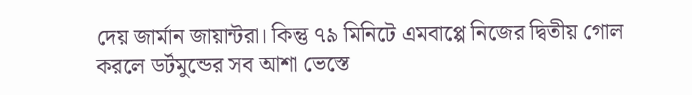দেয় জার্মান জায়ান্টরা। কিন্তু ৭৯ মিনিটে এমবাপ্পে নিজের দ্বিতীয় গোল করলে ডর্টমুন্ডের সব আশা ভেস্তে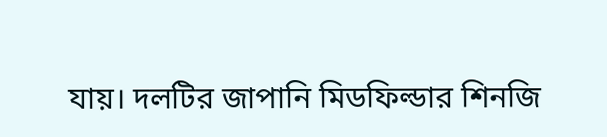যায়। দলটির জাপানি মিডফিল্ডার শিনজি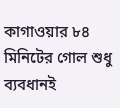কাগাওয়ার ৮৪ মিনিটের গোল শুধু ব্যবধানই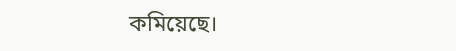কমিয়েছে।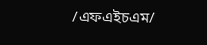/এফএইচএম/